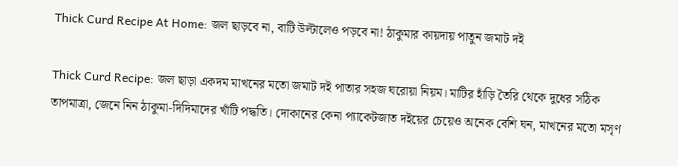Thick Curd Recipe At Home: জল ছাড়বে না, বাটি উল্টালেও পড়বে না! ঠাকুমার কায়দায় পাতুন জমাট দই

Thick Curd Recipe: জল ছাড়া একদম মাখনের মতো জমাট দই পাতার সহজ ঘরোয়া নিয়ম। মাটির হাঁড়ি তৈরি থেকে দুধের সঠিক তাপমাত্রা, জেনে নিন ঠাকুমা-দিদিমাদের খাঁটি পদ্ধতি। দোকানের কেনা প্যাকেটজাত দইয়ের চেয়েও অনেক বেশি ঘন, মাখনের মতো মসৃণ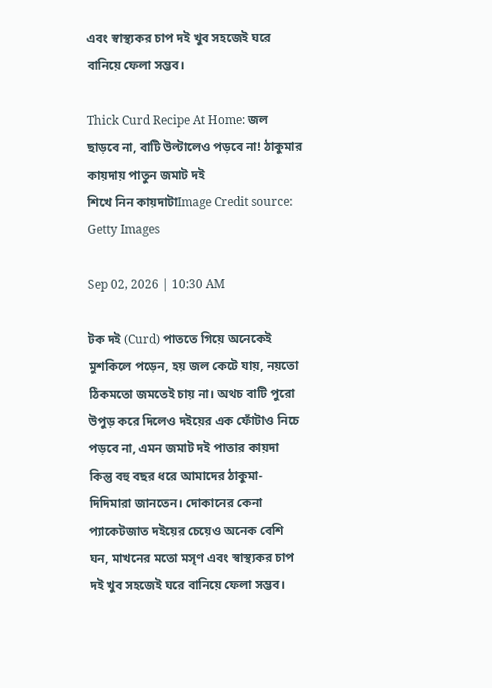এবং স্বাস্থ্যকর চাপ দই খুব সহজেই ঘরে বানিয়ে ফেলা সম্ভব।

Thick Curd Recipe At Home: জল ছাড়বে না, বাটি উল্টালেও পড়বে না! ঠাকুমার কায়দায় পাতুন জমাট দই
শিখে নিন কায়দাটাImage Credit source: Getty Images

Sep 02, 2026 | 10:30 AM

টক দই (Curd) পাততে গিয়ে অনেকেই মুশকিলে পড়েন, হয় জল কেটে যায়, নয়তো ঠিকমতো জমতেই চায় না। অথচ বাটি পুরো উপুড় করে দিলেও দইয়ের এক ফোঁটাও নিচে পড়বে না, এমন জমাট দই পাতার কায়দা কিন্তু বহু বছর ধরে আমাদের ঠাকুমা-দিদিমারা জানতেন। দোকানের কেনা প্যাকেটজাত দইয়ের চেয়েও অনেক বেশি ঘন, মাখনের মতো মসৃণ এবং স্বাস্থ্যকর চাপ দই খুব সহজেই ঘরে বানিয়ে ফেলা সম্ভব।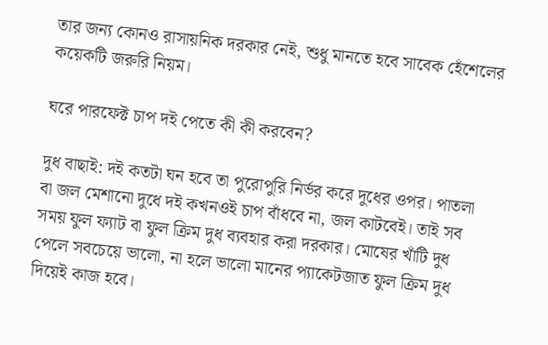তার জন্য কোনও রাসায়নিক দরকার নেই, শুধু মানতে হবে সাবেক হেঁশেলের কয়েকটি জরুরি নিয়ম।

ঘরে পারফেক্ট চাপ দই পেতে কী কী করবেন?

দুধ বাছাই: দই কতটা ঘন হবে তা পুরোপুরি নির্ভর করে দুধের ওপর। পাতলা বা জল মেশানো দুধে দই কখনওই চাপ বাঁধবে না, জল কাটবেই। তাই সব সময় ফুল ফ্যাট বা ফুল ক্রিম দুধ ব্যবহার করা দরকার। মোষের খাঁটি দুধ পেলে সবচেয়ে ভালো, না হলে ভালো মানের প্যাকেটজাত ফুল ক্রিম দুধ দিয়েই কাজ হবে।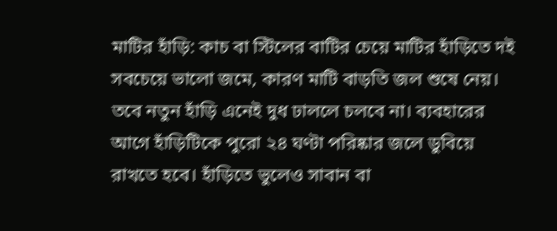মাটির হাঁড়ি: কাচ বা স্টিলের বাটির চেয়ে মাটির হাঁড়িতে দই সবচেয়ে ভালো জমে, কারণ মাটি বাড়তি জল শুষে নেয়। তবে নতুন হাঁড়ি এনেই দুধ ঢাললে চলবে না। ব্যবহারের আগে হাঁড়িটিকে পুরো ২৪ ঘণ্টা পরিষ্কার জলে ডুবিয়ে রাখতে হবে। হাঁড়িতে ভুলেও সাবান বা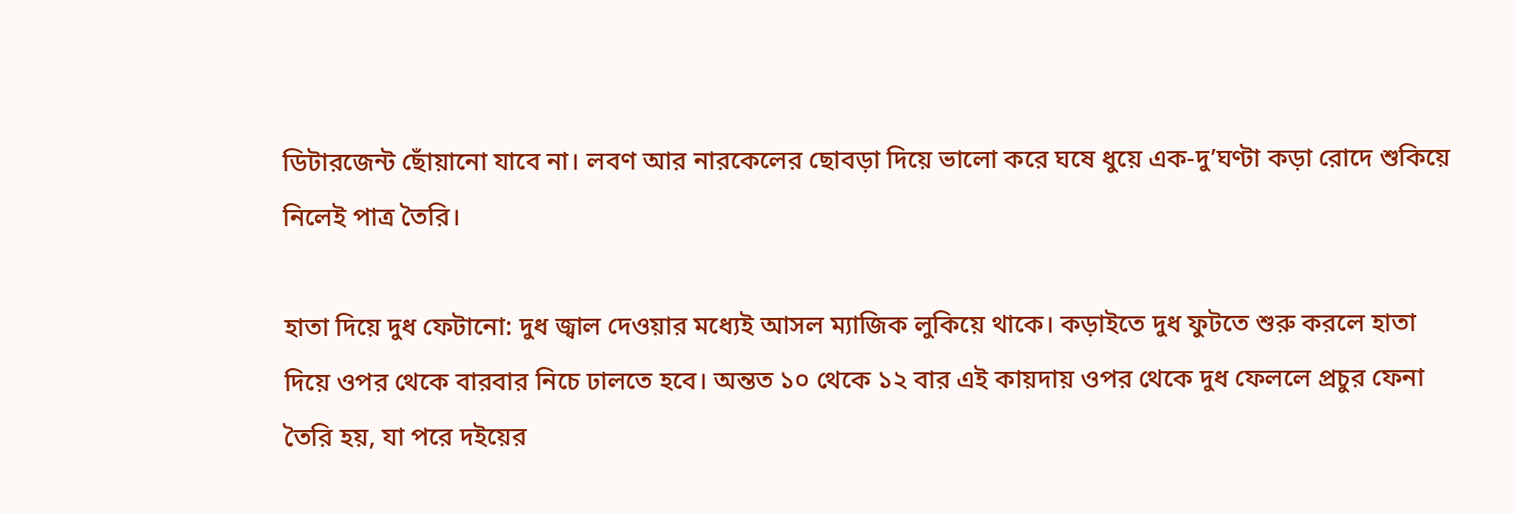ডিটারজেন্ট ছোঁয়ানো যাবে না। লবণ আর নারকেলের ছোবড়া দিয়ে ভালো করে ঘষে ধুয়ে এক-দু’ঘণ্টা কড়া রোদে শুকিয়ে নিলেই পাত্র তৈরি।

হাতা দিয়ে দুধ ফেটানো: দুধ জ্বাল দেওয়ার মধ্যেই আসল ম্যাজিক লুকিয়ে থাকে। কড়াইতে দুধ ফুটতে শুরু করলে হাতা দিয়ে ওপর থেকে বারবার নিচে ঢালতে হবে। অন্তত ১০ থেকে ১২ বার এই কায়দায় ওপর থেকে দুধ ফেললে প্রচুর ফেনা তৈরি হয়, যা পরে দইয়ের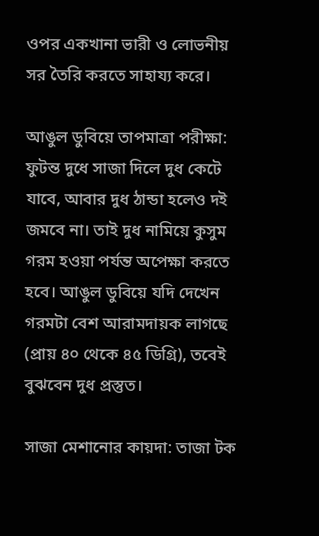ওপর একখানা ভারী ও লোভনীয় সর তৈরি করতে সাহায্য করে।

আঙুল ডুবিয়ে তাপমাত্রা পরীক্ষা: ফুটন্ত দুধে সাজা দিলে দুধ কেটে যাবে, আবার দুধ ঠান্ডা হলেও দই জমবে না। তাই দুধ নামিয়ে কুসুম গরম হওয়া পর্যন্ত অপেক্ষা করতে হবে। আঙুল ডুবিয়ে যদি দেখেন গরমটা বেশ আরামদায়ক লাগছে (প্রায় ৪০ থেকে ৪৫ ডিগ্রি), তবেই বুঝবেন দুধ প্রস্তুত।

সাজা মেশানোর কায়দা: তাজা টক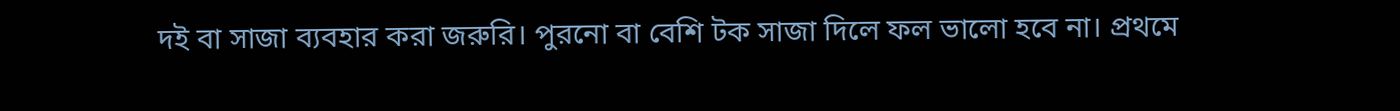দই বা সাজা ব্যবহার করা জরুরি। পুরনো বা বেশি টক সাজা দিলে ফল ভালো হবে না। প্রথমে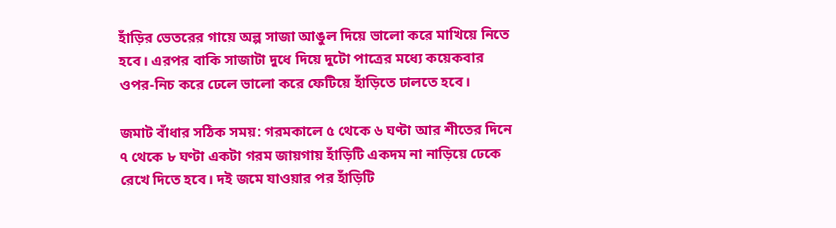হাঁড়ির ভেতরের গায়ে অল্প সাজা আঙুল দিয়ে ভালো করে মাখিয়ে নিতে হবে। এরপর বাকি সাজাটা দুধে দিয়ে দুটো পাত্রের মধ্যে কয়েকবার ওপর-নিচ করে ঢেলে ভালো করে ফেটিয়ে হাঁড়িতে ঢালতে হবে।

জমাট বাঁধার সঠিক সময়: গরমকালে ৫ থেকে ৬ ঘণ্টা আর শীতের দিনে ৭ থেকে ৮ ঘণ্টা একটা গরম জায়গায় হাঁড়িটি একদম না নাড়িয়ে ঢেকে রেখে দিতে হবে। দই জমে যাওয়ার পর হাঁড়িটি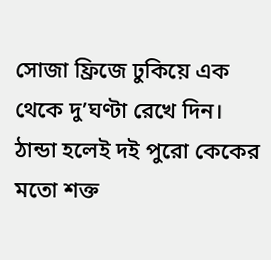সোজা ফ্রিজে ঢুকিয়ে এক থেকে দু’ঘণ্টা রেখে দিন। ঠান্ডা হলেই দই পুরো কেকের মতো শক্ত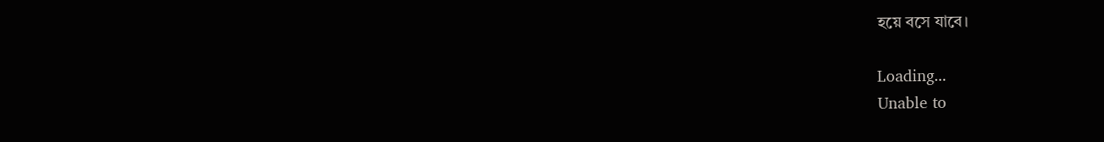হয়ে বসে যাবে।

Loading...
Unable to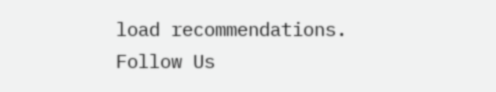load recommendations.
Follow Us